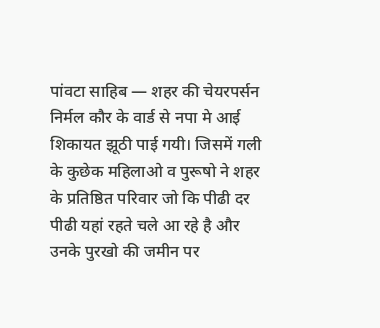पांवटा साहिब — शहर की चेयरपर्सन निर्मल कौर के वार्ड से नपा मे आई शिकायत झूठी पाई गयी। जिसमें गली के कुछेक महिलाओ व पुरूषो ने शहर के प्रतिष्ठित परिवार जो कि पीढी दर पीढी यहां रहते चले आ रहे है और उनके पुरखो की जमीन पर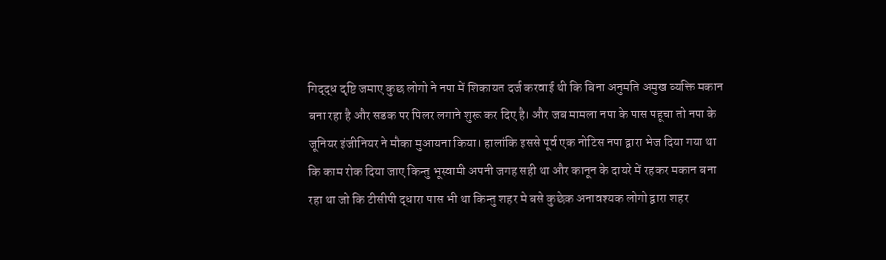गिद्द्ध दृष्टि जमाए कुछ लोगो ने नपा में शिकायत दर्ज करवाई थी कि बिना अनुमति अमुख व्यक्ति मकान बना रहा है और सडक पर पिलर लगाने शुरू कर दिए है। और जब मामला नपा के पास पहूचा तो नपा के जूनियर इंजीनियर ने मौका मुआयना किया। हालांकि इससे पूर्व एक नोटिस नपा द्वारा भेज दिया गया था कि काम रोक दिया जाए किन्तु भूस्वामी अपनी जगह सही था और कानून के दायरे में रहकर मकान बना रहा था जो कि टीसीपी द्धारा पास भी था किन्तु शहर मे बसे कुछेक अनावश्यक लोगो द्वारा शहर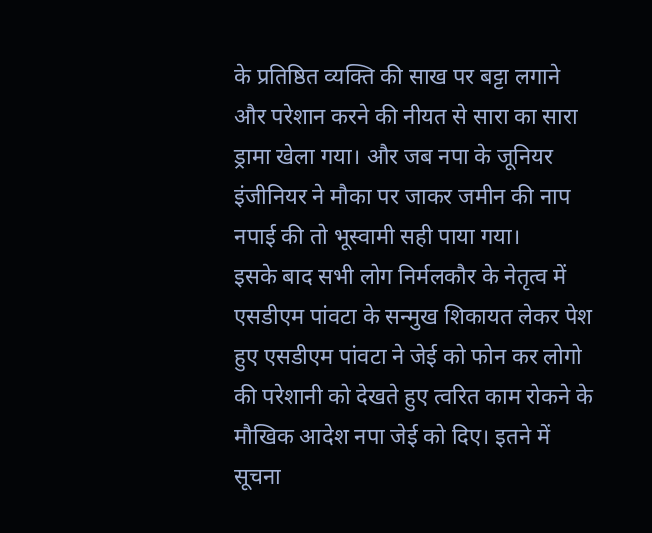के प्रतिष्ठित व्यक्ति की साख पर बट्टा लगाने और परेशान करने की नीयत से सारा का सारा ड्रामा खेला गया। और जब नपा के जूनियर इंजीनियर ने मौका पर जाकर जमीन की नाप नपाई की तो भूस्वामी सही पाया गया।
इसके बाद सभी लोग निर्मलकौर के नेतृत्व में एसडीएम पांवटा के सन्मुख शिकायत लेकर पेश हुए एसडीएम पांवटा ने जेई को फोन कर लोगो की परेशानी को देखते हुए त्वरित काम रोकने के मौखिक आदेश नपा जेई को दिए। इतने में सूचना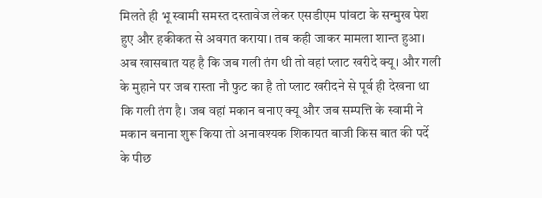मिलते ही भू स्वामी समस्त दस्तावेज लेकर एसडीएम पांवटा के सन्मुख पेश हुए और हकीकत से अवगत कराया। तब कही जाकर मामला शान्त हुआ।
अब खासबात यह है कि जब गली तंग थी तो वहां प्लाट खरीदे क्यू। और गली के मुहाने पर जब रास्ता नौ फुट का है तो प्लाट खरीदने से पूर्व ही देखना था कि गली तंग है। जब वहां मकान बनाए क्यू और जब सम्पत्ति के स्वामी ने मकान बनाना शुरू किया तो अनावश्यक शिकायत बाजी किस बात की पर्दे के पीछ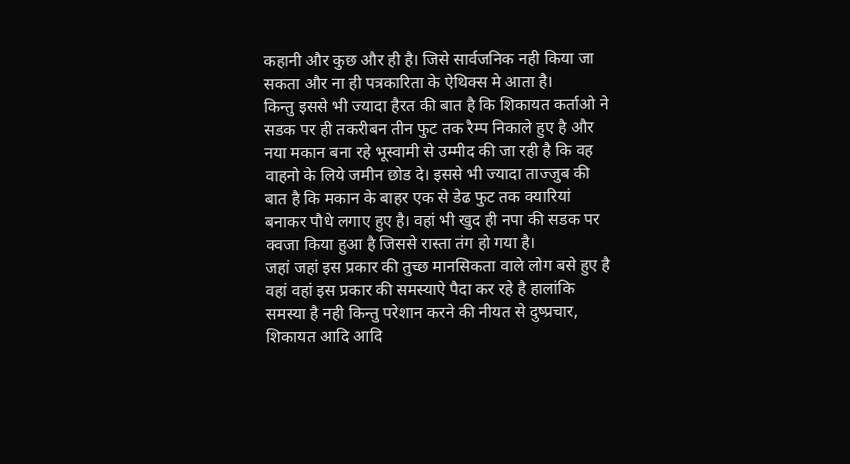कहानी और कुछ और ही है। जिसे सार्वजनिक नही किया जा सकता और ना ही पत्रकारिता के ऐथिक्स मे आता है।
किन्तु इससे भी ज्यादा हैरत की बात है कि शिकायत कर्ताओ ने सडक पर ही तकरीबन तीन फुट तक रैम्प निकाले हुए है और नया मकान बना रहे भूस्वामी से उम्मीद की जा रही है कि वह वाहनो के लिये जमीन छोड दे। इससे भी ज्यादा ताज्जुब की बात है कि मकान के बाहर एक से डेढ फुट तक क्यारियां बनाकर पौधे लगाए हुए है। वहां भी खुद ही नपा की सडक पर क्वजा किया हुआ है जिससे रास्ता तंग हो गया है।
जहां जहां इस प्रकार की तुच्छ मानसिकता वाले लोग बसे हुए है वहां वहां इस प्रकार की समस्याऐ पैदा कर रहे है हालांकि समस्या है नही किन्तु परेशान करने की नीयत से दुष्प्रचार, शिकायत आदि आदि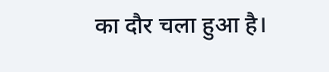का दौर चला हुआ है।